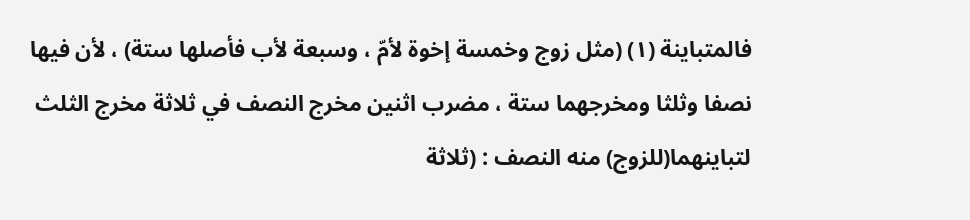فالمتباينة (١) (مثل زوج وخمسة إخوة لأمّ ، وسبعة لأب فأصلها ستة) ، لأن فيها نصفا وثلثا ومخرجهما ستة ، مضرب اثنين مخرج النصف في ثلاثة مخرج الثلث لتباينهما(للزوج) منه النصف : (ثلاثة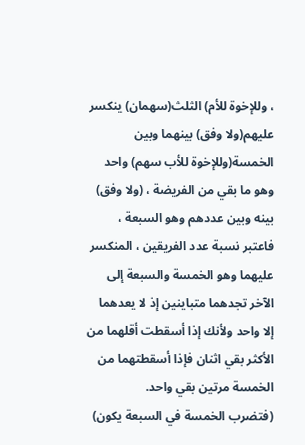، وللإخوة للأم) الثلث(سهمان) ينكسر عليهم(ولا وفق) بينهما وبين الخمسة(وللإخوة للأب سهم) واحد وهو ما بقي من الفريضة ، (ولا وفق) بينه وبين عددهم وهو السبعة ، فاعتبر نسبة عدد الفريقين ، المنكسر عليهما وهو الخمسة والسبعة إلى الآخر تجدهما متباينين إذ لا يعدهما إلا واحد ولأنك إذا أسقطت أقلهما من الأكثر بقي اثنان فإذا أسقطتهما من الخمسة مرتين بقي واحد.
(فتضرب الخمسة في السبعة يكون)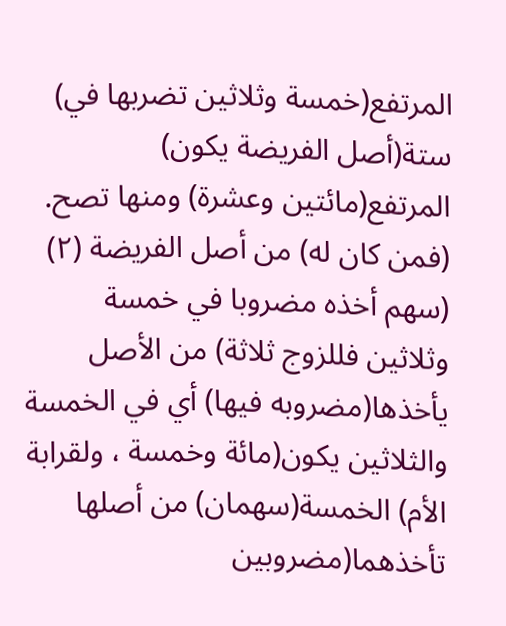المرتفع(خمسة وثلاثين تضربها في) ستة(أصل الفريضة يكون) المرتفع(مائتين وعشرة) ومنها تصح.
(فمن كان له) من أصل الفريضة (٢) (سهم أخذه مضروبا في خمسة وثلاثين فللزوج ثلاثة) من الأصل يأخذها(مضروبه فيها) أي في الخمسة والثلاثين يكون(مائة وخمسة ، ولقرابة الأم) الخمسة(سهمان) من أصلها تأخذهما(مضروبين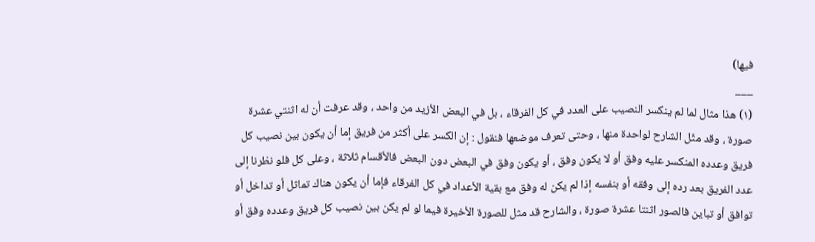فيها)
___
(١) هذا مثال لما لم ينكسر النصيب على العدد في كل الفرقاء ، بل في البعض الأزيد من واحد ، وقد عرفت أن له اثنتي عشرة صورة ، وقد مثّل الشارح لواحدة منها ، وحتى تعرف موضعها فنقول : إن الكسر على أكثر من فريق إما أن يكون بين نصيب كل فريق وعدده المنكسر عليه وفق أو لا يكون وفق ، أو يكون وفق في البعض دون البعض فالأقسام ثلاثة ، وعلى كل فلو نظرنا إلى عدد الفريق بعد رده إلى وفقه أو بنفسه إذا لم يكن له وفق مع بقية الأعداد في كل الفرقاء فإما أن يكون هناك تماثل أو تداخل أو توافق أو تباين فالصور اثنتا عشرة صورة ، والشارح قد مثل للصورة الأخيرة فيما لو لم يكن بين نصيب كل فريق وعدده وفق أو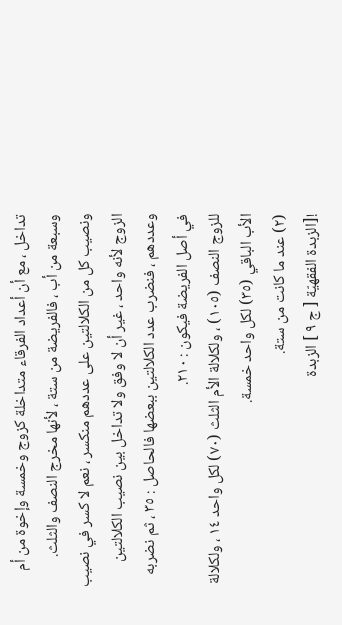تداخل ، مع أن أعداد الفرقاء متداخلة كزوج وخمسة وإخوة من أم وسبعة من أب ، فالفريضة من ستة ، لأنها مخرج النصف والثلث.
ونصيب كل من الكلالتين على عددهم منكسر ، نعم لا كسر في نصيب الزوج لأنه واحد ، غير أن لا وفق ولا تداخل بين نصيب الكلالتين وعددهم ، فنضرب عدد الكلالتين ببعضها فالحاصل : ٣٥ ، ثم نضربه في أصل الفريضة فيكون : ٢١٠.
للزوج النصف (١٠٥) ، ولكلالة الأم الثلث (٧٠) لكل واحد ١٤ ، ولكلالة الأب الباقي (٣٥) لكل واحد خمسة.
(٢) عند ما كانت من ستة.
![الزبدة الفقهيّة [ ج ٩ ] الزبدة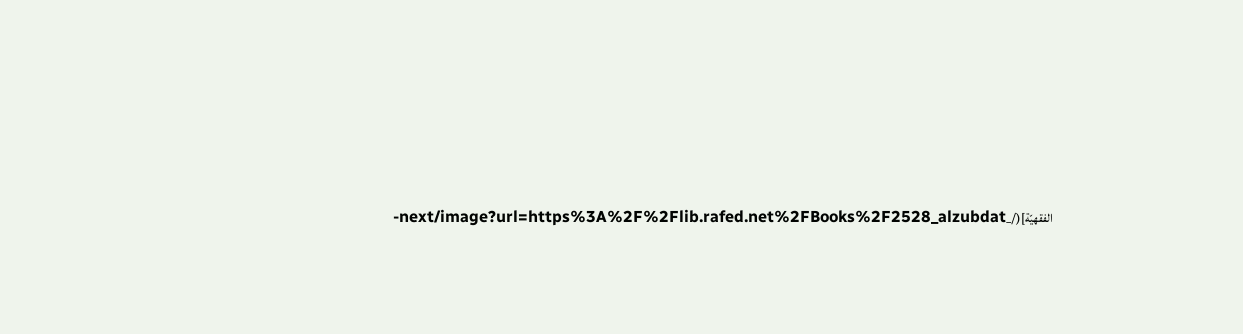الفقهيّة](/_next/image?url=https%3A%2F%2Flib.rafed.net%2FBooks%2F2528_alzubdat-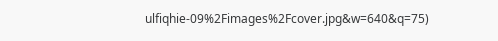ulfiqhie-09%2Fimages%2Fcover.jpg&w=640&q=75)